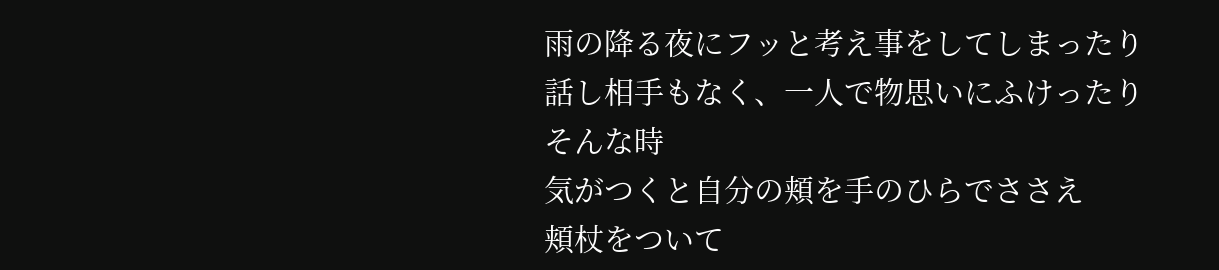雨の降る夜にフッと考え事をしてしまったり
話し相手もなく、一人で物思いにふけったり
そんな時
気がつくと自分の頬を手のひらでささえ
頬杖をついて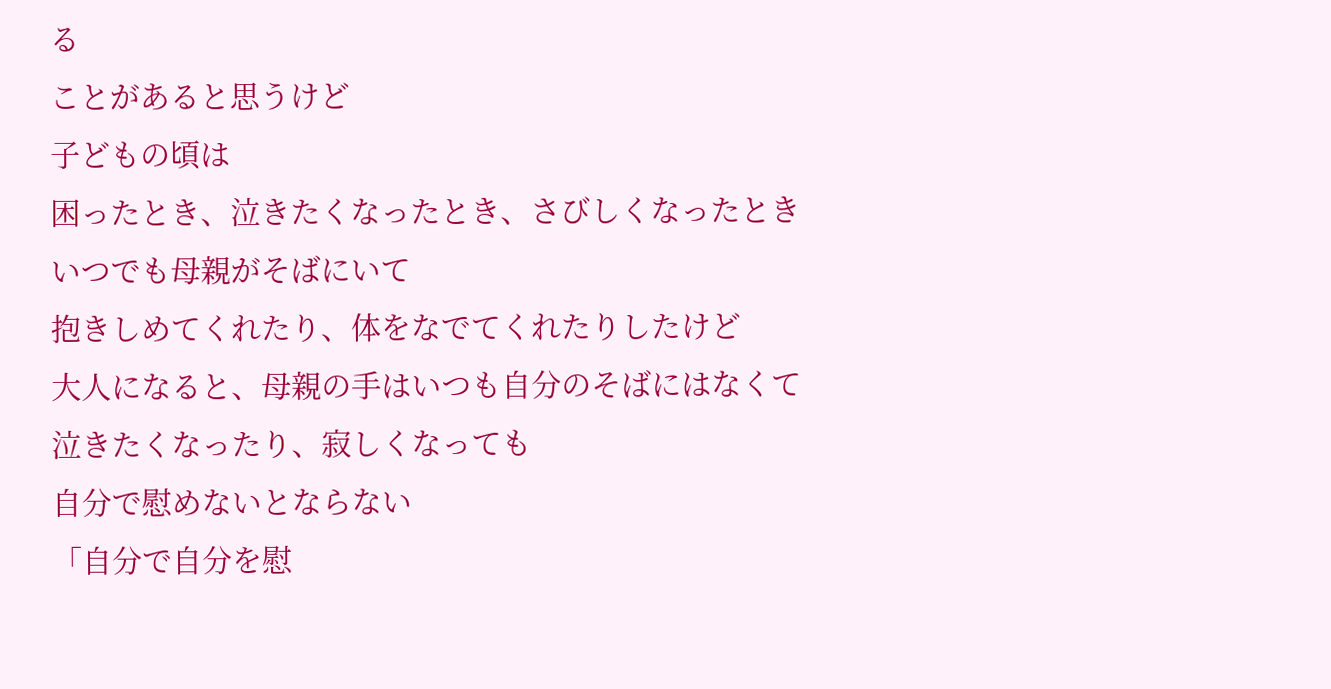る
ことがあると思うけど
子どもの頃は
困ったとき、泣きたくなったとき、さびしくなったとき
いつでも母親がそばにいて
抱きしめてくれたり、体をなでてくれたりしたけど
大人になると、母親の手はいつも自分のそばにはなくて
泣きたくなったり、寂しくなっても
自分で慰めないとならない
「自分で自分を慰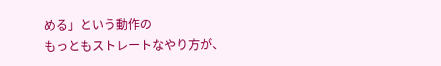める」という動作の
もっともストレートなやり方が、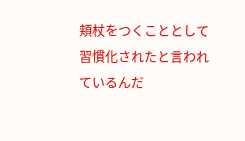頬杖をつくこととして
習慣化されたと言われているんだ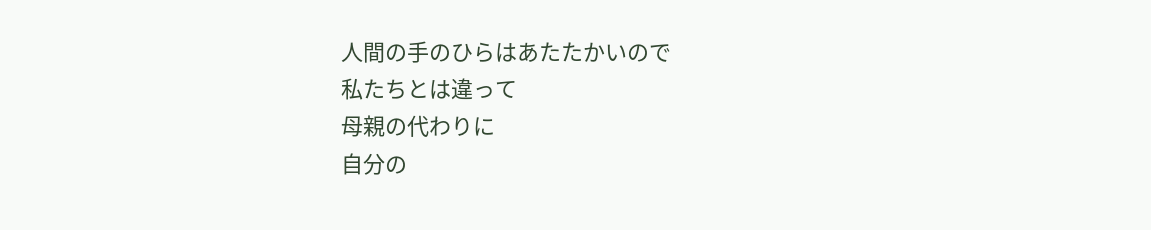人間の手のひらはあたたかいので
私たちとは違って
母親の代わりに
自分の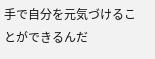手で自分を元気づけることができるんだ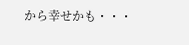から幸せかも・・・